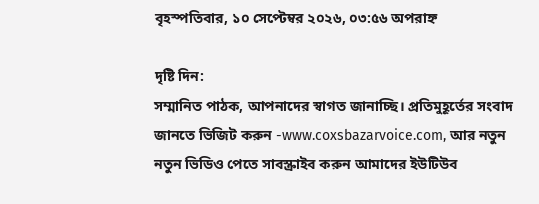বৃহস্পতিবার, ১০ সেপ্টেম্বর ২০২৬, ০৩:৫৬ অপরাহ্ন

দৃষ্টি দিন:
সম্মানিত পাঠক, আপনাদের স্বাগত জানাচ্ছি। প্রতিমুহূর্তের সংবাদ জানতে ভিজিট করুন -www.coxsbazarvoice.com, আর নতুন নতুন ভিডিও পেতে সাবস্ক্রাইব করুন আমাদের ইউটিউব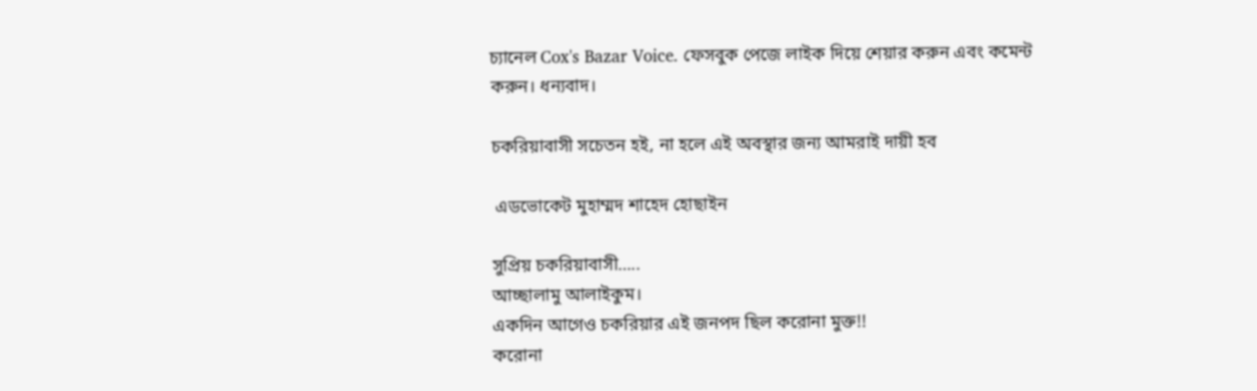চ্যানেল Cox's Bazar Voice. ফেসবুক পেজে লাইক দিয়ে শেয়ার করুন এবং কমেন্ট করুন। ধন্যবাদ।

চকরিয়াবাসী সচেতন হই, না হলে এই অবস্থার জন্য আমরাই দায়ী হব

 এডভোকেট মুহাম্মদ শাহেদ হোছাইন

সুপ্রিয় চকরিয়াবাসী…..
আচ্ছালামু আলাইকুম।
একদিন আগেও চকরিয়ার এই জনপদ ছিল করোনা মুক্ত!!
করোনা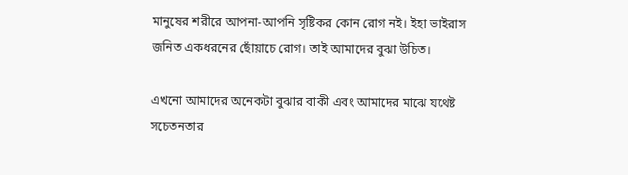মানুষের শরীরে আপনা-আপনি সৃষ্টিকর কোন রোগ নই। ইহা ভাইরাস জনিত একধরনের ছোঁয়াচে রোগ। তাই আমাদের বুঝা উচিত।

এখনো আমাদের অনেকটা বুঝার বাকী এবং আমাদের মাঝে যথেষ্ট সচেতনতার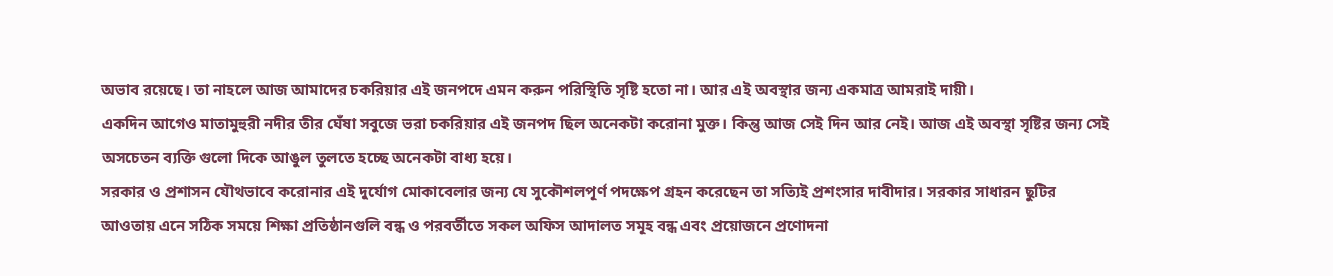অভাব রয়েছে। তা নাহলে আজ আমাদের চকরিয়ার এই জনপদে এমন করুন পরিস্থিতি সৃষ্টি হতো না। আর এই অবস্থার জন্য একমাত্র আমরাই দায়ী।
একদিন আগেও মাতামুহুরী নদীর তীর ঘেঁষা সবুজে ভরা চকরিয়ার এই জনপদ ছিল অনেকটা করোনা মুক্ত। কিন্তু আজ সেই দিন আর নেই। আজ এই অবস্থা সৃষ্টির জন্য সেই অসচেতন ব্যক্তি গুলো দিকে আঙুল তুলতে হচ্ছে অনেকটা বাধ্য হয়ে।
সরকার ও প্রশাসন যৌথভাবে করোনার এই দুর্যোগ মোকাবেলার জন্য যে সুকৌশলপূর্ণ পদক্ষেপ গ্রহন করেছেন তা সত্যিই প্রশংসার দাবীদার। সরকার সাধারন ছুটির আওতায় এনে সঠিক সময়ে শিক্ষা প্রতিষ্ঠানগুলি বন্ধ ও পরবর্তীতে সকল অফিস আদালত সমূহ বন্ধ এবং প্রয়োজনে প্রণোদনা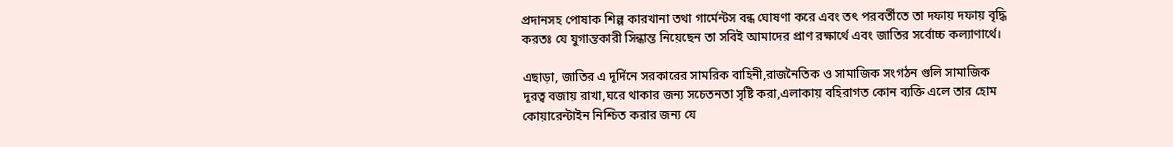প্রদানসহ পোষাক শিল্প কারখানা তথা গার্মেন্টস বন্ধ ঘোষণা করে এবং তৎ পরবর্তীতে তা দফায় দফায় বৃদ্ধি করতঃ যে যুগান্তকারী সিন্ধান্ত নিয়েছেন তা সবিই আমাদের প্রাণ রক্ষার্থে এবং জাতির সর্বোচ্চ কল্যাণার্থে।

এছাড়া, জাতির এ দূর্দিনে সরকারের সামরিক বাহিনী,রাজনৈতিক ও সামাজিক সংগঠন গুলি সামাজিক দূরত্ব বজায় রাখা,ঘরে থাকার জন্য সচেতনতা সৃষ্টি করা,এলাকায় বহিরাগত কোন ব্যক্তি এলে তার হোম কোয়ারেন্টাইন নিশ্চিত করার জন্য যে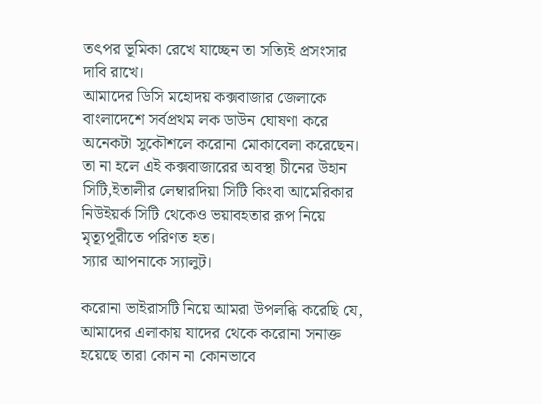তৎপর ভূমিকা রেখে যাচ্ছেন তা সত্যিই প্রসংসার দাবি রাখে।
আমাদের ডিসি মহোদয় কক্সবাজার জেলাকে বাংলাদেশে সর্বপ্রথম লক ডাউন ঘোষণা করে অনেকটা সুকৌশলে করোনা মোকাবেলা করেছেন। তা না হলে এই কক্সবাজারের অবস্থা চীনের উহান সিটি,ইতালীর লেম্বারদিয়া সিটি কিংবা আমেরিকার নিউইয়র্ক সিটি থেকেও ভয়াবহতার রূপ নিয়ে মৃত্যূপূরীতে পরিণত হত।
স্যার আপনাকে স্যালুট।

করোনা ভাইরাসটি নিয়ে আমরা উপলব্ধি করেছি যে, আমাদের এলাকায় যাদের থেকে করোনা সনাক্ত হয়েছে তারা কোন না কোনভাবে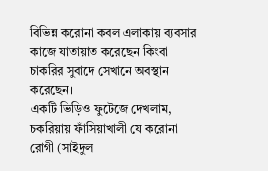বিভিন্ন করোনা কবল এলাকায় ব্যবসার কাজে যাতায়াত করেছেন কিংবা চাকরির সুবাদে সেখানে অবস্থান করেছেন।
একটি ভিড়িও ফুটেজে দেখলাম, চকরিয়ায় ফাঁসিয়াখালী যে করোনা রোগী (সাইদুল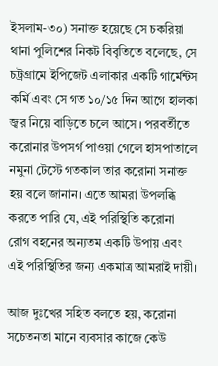ইসলাম-৩০) সনাক্ত হয়েছে সে চকরিয়া থানা পুলিশের নিকট বিবৃতিতে বলেছে, সে চট্রগ্রামে ইপিজেট এলাকার একটি গার্মেন্টস কর্মি এবং সে গত ১০/১৫ দিন আগে হালকা জ্বর নিয়ে বাড়িতে চলে আসে। পরবর্তীতে করোনার উপসর্গ পাওয়া গেলে হাসপাতালে নমুনা টেস্টে গতকাল তার করোনা সনাক্ত হয় বলে জানান। এতে আমরা উপলব্ধি করতে পারি যে, এই পরিস্থিতি করোনা রোগ বহনের অন্যতম একটি উপায় এবং এই পরিস্থিতির জন্য একমাত্র আমরাই দায়ী।

আজ দুঃখের সহিত বলতে হয়, করোনা সচেতনতা মানে ব্যবসার কাজে কেউ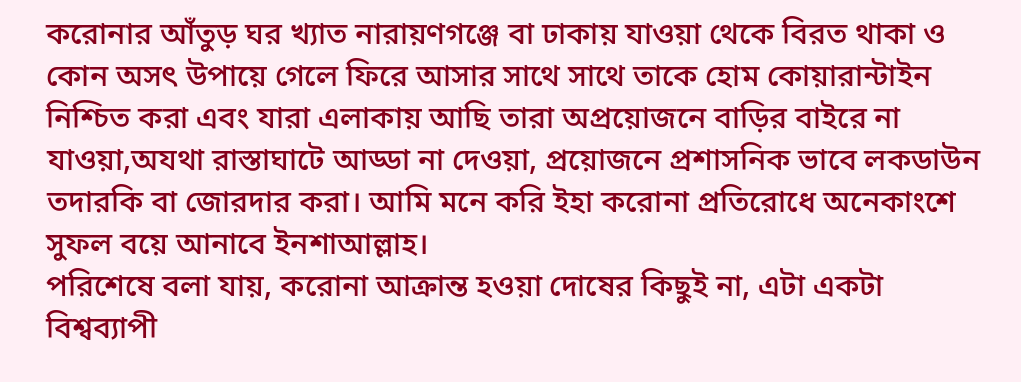করোনার আঁতুড় ঘর খ্যাত নারায়ণগঞ্জে বা ঢাকায় যাওয়া থেকে বিরত থাকা ও কোন অসৎ উপায়ে গেলে ফিরে আসার সাথে সাথে তাকে হোম কোয়ারান্টাইন নিশ্চিত করা এবং যারা এলাকায় আছি তারা অপ্রয়োজনে বাড়ির বাইরে না যাওয়া,অযথা রাস্তাঘাটে আড্ডা না দেওয়া, প্রয়োজনে প্রশাসনিক ভাবে লকডাউন তদারকি বা জোরদার করা। আমি মনে করি ইহা করোনা প্রতিরোধে অনেকাংশে সুফল বয়ে আনাবে ইনশাআল্লাহ।
পরিশেষে বলা যায়, করোনা আক্রান্ত হওয়া দোষের কিছুই না, এটা একটা বিশ্বব্যাপী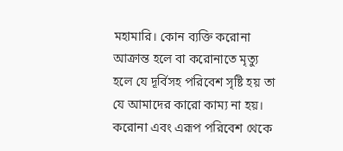মহামারি। কোন ব্যক্তি করোনা আক্রান্ত হলে বা করোনাতে মৃত্যু হলে যে দূর্বিসহ পরিবেশ সৃষ্টি হয় তা যে আমাদের কারো কাম্য না হয়। করোনা এবং এরূপ পরিবেশ থেকে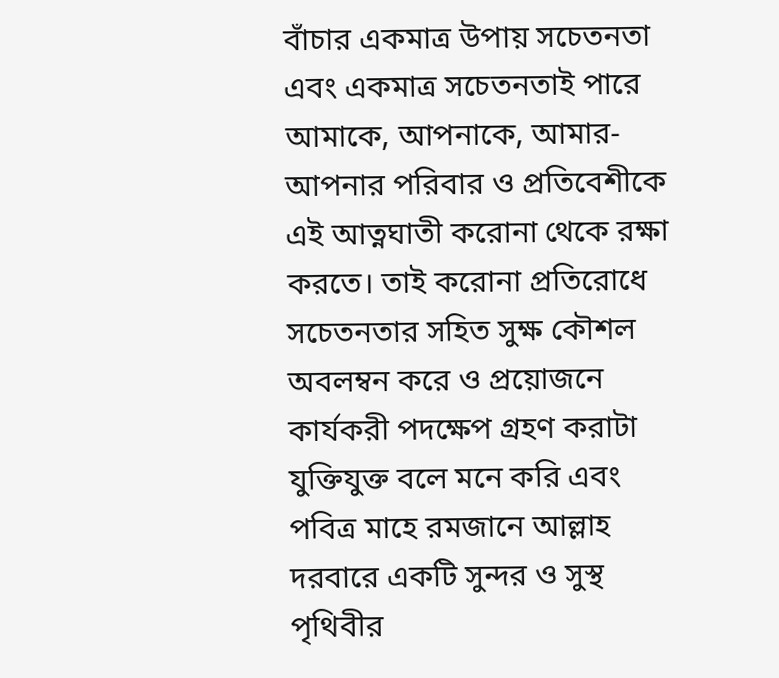বাঁচার একমাত্র উপায় সচেতনতা এবং একমাত্র সচেতনতাই পারে আমাকে, আপনাকে, আমার-আপনার পরিবার ও প্রতিবেশীকে এই আত্নঘাতী করোনা থেকে রক্ষা করতে। তাই করোনা প্রতিরোধে সচেতনতার সহিত সুক্ষ কৌশল অবলম্বন করে ও প্রয়োজনে কার্যকরী পদক্ষেপ গ্রহণ করাটা যুক্তিযুক্ত বলে মনে করি এবং পবিত্র মাহে রমজানে আল্লাহ দরবারে একটি সুন্দর ও সুস্থ পৃথিবীর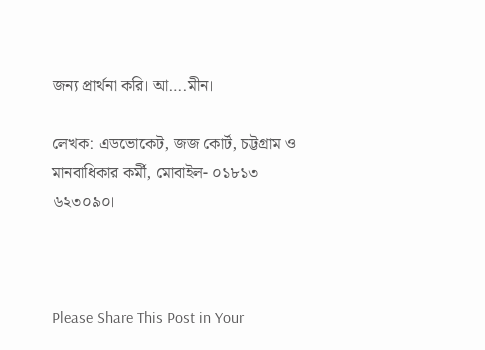জন্য প্রার্থনা করি। আ….মীন।

লেখক: এডভোকেট, জজ কোর্ট, চট্টগ্রাম ও মানবাধিকার কর্মী, মোবাইল- ০১৮১৩ ৬২৩০৯০।



Please Share This Post in Your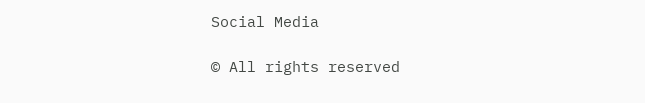Social Media

© All rights reserved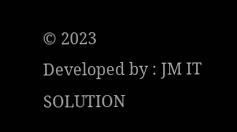© 2023
Developed by : JM IT SOLUTION